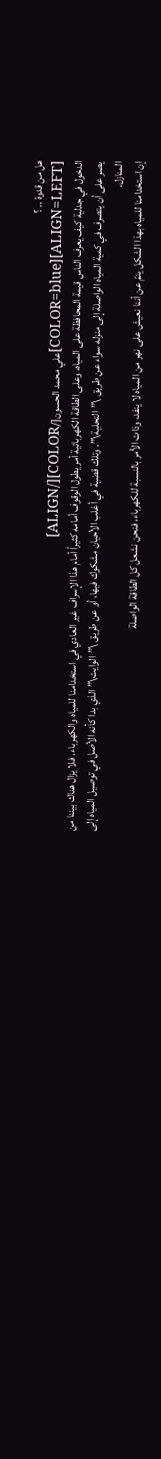هل من قدوة .. ؟
[ALIGN=LEFT][COLOR=blue]علي محمد الحسون[/COLOR][/ALIGN]
الدخول في جدلية كيف يعرف الناس قيمة المحافظة على المياه، وعلى الطاقة الكهربائية أمر يطول الوقوف أمامه كثيراً أمام هذا الإسراف غير العادي في استخدامنا للمياه والكهرباء. فلا يزال هناك بيننا من يصر على أن يتصرف في كمية المياه الواصلة إلى منزله سواء عن طريق \”التحلية\”. وتلك قضية في أغلب الأحيان مشكوك فيها، أو عن طريق \”الوايت\” الذي بدا كأنه الأصل في توصيل المياه إلى المنازل.
إن استخدامنا للمياه بهذا الشكل ينمّ عن أننا نعيش على نهر من المياه لا ينفد، وذات الأمر بالنسبة للكهرباء، فنحن نشعل كل الطاقة الواصلة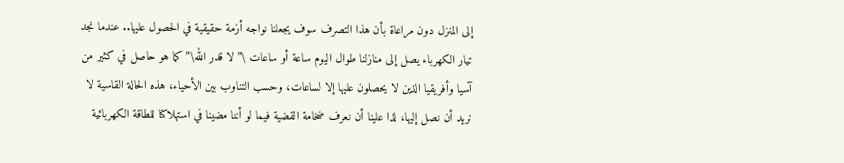إلى المنزل دون مراعاة بأن هذا التصرف سوف يجعلنا نواجه أزمة حقيقية في الحصول عليها.. عندما نجد تيار الكهرباء يصل إلى منازلنا طوال اليوم ساعة أو ساعات \”لا قدر الله\” كما هو حاصل في كثير من آسيا وأفريقيا الذين لا يحصلون عليها إلا لساعات، وحسب التناوب بين الأحياء، هذه الحالة القاسية لا نريد أن نصل إليها، لذا علينا أن نعرف ضخامة القضية فيما لو أننا مضينا في استهلاكنا للطاقة الكهربائية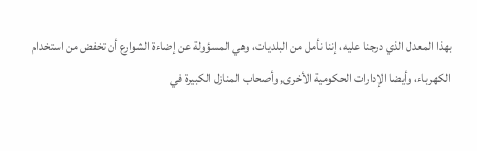بهذا المعدل الذي درجنا عليه، إننا نأمل من البلديات، وهي المسؤولة عن إضاءة الشوارع أن تخفض من استخدام الكهرباء، وأيضا الإدارات الحكومية الأخرى, وأصحاب المنازل الكبيرة في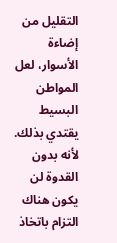التقليل من إضاءة الأسوار، لعل المواطن البسيط يقتدي بذلك.
لأنه بدون القدوة لن يكون هناك التزام باتخاذ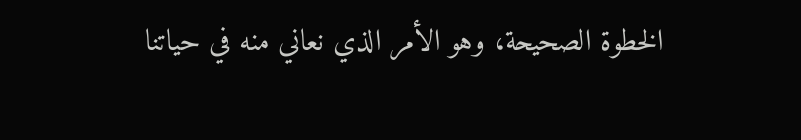الخطوة الصحيحة، وهو الأمر الذي نعاني منه في حياتنا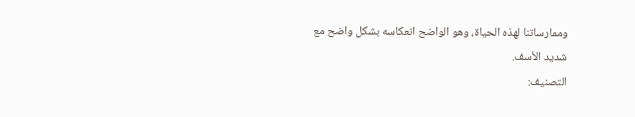وممارساتنا لهذه الحياة، وهو الواضح انعكاسه بشكل واضح مع شديد الأسف.
التصنيف: